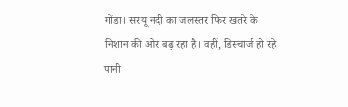गोंडा। सरयू नदी का जलस्तर फिर खतरे के निशान की ओर बढ़ रहा है। वहीं, डिस्चार्ज हो रहे पानी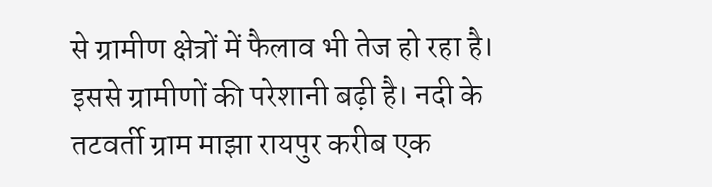से ग्रामीण क्षेत्रों में फैलाव भी तेज हो रहा है। इससे ग्रामीणों की परेशानी बढ़ी है। नदी के तटवर्ती ग्राम माझा रायपुर करीब एक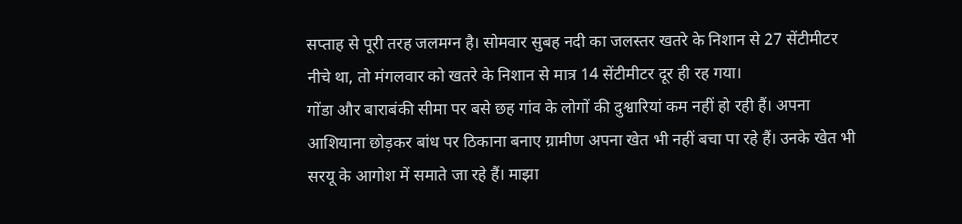सप्ताह से पूरी तरह जलमग्न है। सोमवार सुबह नदी का जलस्तर खतरे के निशान से 27 सेंटीमीटर नीचे था, तो मंगलवार को खतरे के निशान से मात्र 14 सेंटीमीटर दूर ही रह गया।
गोंडा और बाराबंकी सीमा पर बसे छह गांव के लोगों की दुश्वारियां कम नहीं हो रही हैं। अपना आशियाना छोड़कर बांध पर ठिकाना बनाए ग्रामीण अपना खेत भी नहीं बचा पा रहे हैं। उनके खेत भी सरयू के आगोश में समाते जा रहे हैं। माझा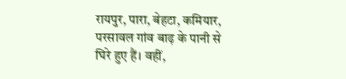रायपुर, पारा, बेहटा, कमियार, परसावल गांव बाढ़ के पानी से घिरे हुए हैं। वहीं,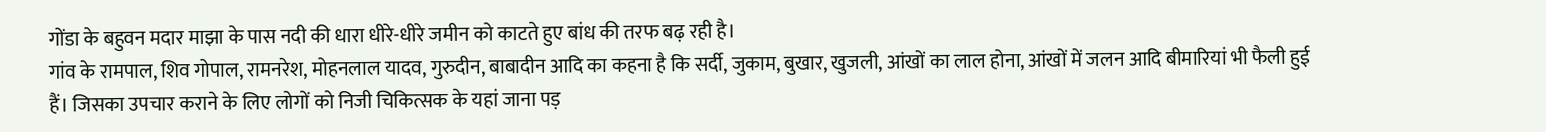गोंडा के बहुवन मदार माझा के पास नदी की धारा धीरे-धीरे जमीन को काटते हुए बांध की तरफ बढ़ रही है।
गांव के रामपाल, शिव गोपाल, रामनरेश, मोहनलाल यादव, गुरुदीन, बाबादीन आदि का कहना है कि सर्दी, जुकाम, बुखार, खुजली, आंखों का लाल होना, आंखों में जलन आदि बीमारियां भी फैली हुई हैं। जिसका उपचार कराने के लिए लोगों को निजी चिकित्सक के यहां जाना पड़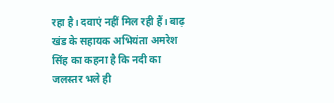रहा है। दवाएं नहीं मिल रही हैं। बाढ़ खंड के सहायक अभियंता अमरेश सिंह का कहना है कि नदी का जलस्तर भले ही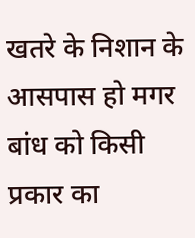खतरे के निशान के आसपास हो मगर बांध को किसी प्रकार का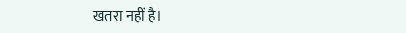खतरा नहीं है।